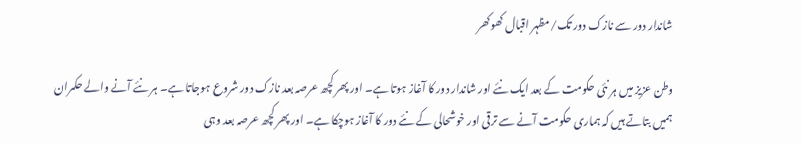شاندار دور سے نازک دور تک/مظہر اقبال کھوکھر

وطن عزیز میں ہر نئی حکومت کے بعد ایک نئے اور شاندار دور کا آغاز ہوتا ہے۔ اور پھر کچھ عرصہ بعد نازک دور شروع ہوجاتا ہے۔ ہر نئے آنے والے حکمران ہمیں بتاتے ہیں کہ ہماری حکومت آنے سے ترقی اور خوشحالی کے نئے دور کا آغاز ہوچکا ہے۔ اور پھر کچھ عرصہ بعد وہی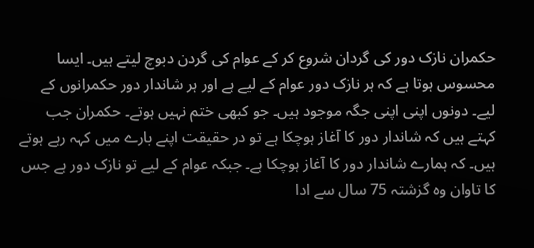حکمران نازک دور کی گردان شروع کر کے عوام کی گردن دبوچ لیتے ہیں۔ ایسا محسوس ہوتا ہے کہ ہر نازک دور عوام کے لیے ہے اور ہر شاندار دور حکمرانوں کے لیے۔ دونوں اپنی اپنی جگہ موجود ہیں۔ جو کبھی ختم نہیں ہوتے۔ حکمران جب کہتے ہیں کہ شاندار دور کا آغاز ہوچکا ہے تو در حقیقت اپنے بارے میں کہہ رہے ہوتے ہیں۔ کہ ہمارے شاندار دور کا آغاز ہوچکا ہے۔ جبکہ عوام کے لیے تو نازک دور ہے جس کا تاوان وہ گزشتہ 75 سال سے ادا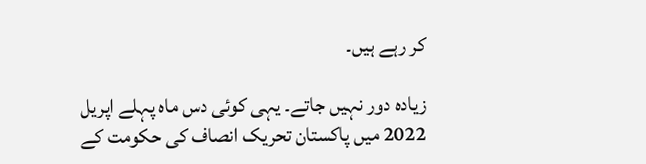کر رہے ہیں۔

زیادہ دور نہیں جاتے۔ یہی کوئی دس ماہ پہلے اپریل 2022 میں پاکستان تحریک انصاف کی حکومت کے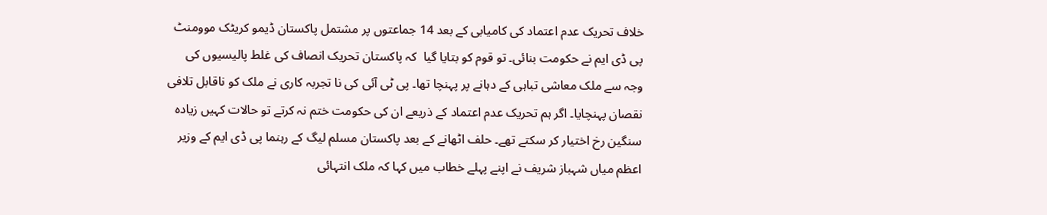خلاف تحریک عدم اعتماد کی کامیابی کے بعد 14 جماعتوں پر مشتمل پاکستان ڈیمو کریٹک موومنٹ پی ڈی ایم نے حکومت بنائی۔ تو قوم کو بتایا گیا  کہ پاکستان تحریک انصاف کی غلط پالیسیوں کی وجہ سے ملک معاشی تباہی کے دہانے پر پہنچا تھا۔ پی ٹی آئی کی نا تجربہ کاری نے ملک کو ناقابل تلافی نقصان پہنچایا۔ اگر ہم تحریک عدم اعتماد کے ذریعے ان کی حکومت ختم نہ کرتے تو حالات کہیں زیادہ سنگین رخ اختیار کر سکتے تھے۔ حلف اٹھانے کے بعد پاکستان مسلم لیگ کے رہنما پی ڈی ایم کے وزیر اعظم میاں شہباز شریف نے اپنے پہلے خطاب میں کہا کہ ملک انتہائی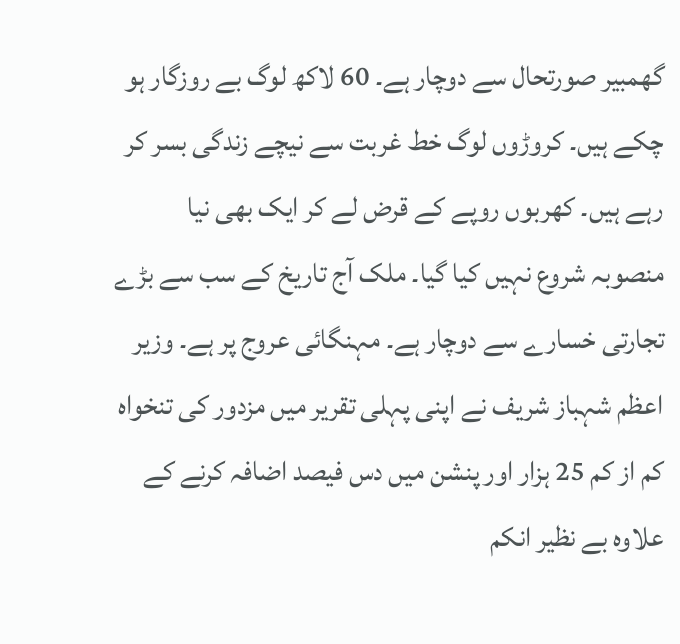گھمبیر صورتحال سے دوچار ہے۔ 60 لاکھ لوگ بے روزگار ہو چکے ہیں۔ کروڑوں لوگ خط غربت سے نیچے زندگی بسر کر رہے ہیں۔ کھربوں روپے کے قرض لے کر ایک بھی نیا منصوبہ شروع نہیں کیا گیا۔ ملک آج تاریخ کے سب سے بڑے تجارتی خسارے سے دوچار ہے۔ مہنگائی عروج پر ہے۔ وزیر اعظم شہباز شریف نے اپنی پہلی تقریر میں مزدور کی تنخواہ کم از کم 25 ہزار اور پنشن میں دس فیصد اضافہ کرنے کے علاوہ بے نظیر انکم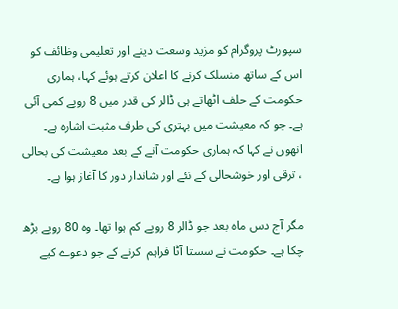سپورٹ پروگرام کو مزید وسعت دینے اور تعلیمی وظائف کو اس کے ساتھ منسلک کرنے کا اعلان کرتے ہوئے کہا، ہماری حکومت کے حلف اٹھاتے ہی ڈالر کی قدر میں 8 روپے کمی آئی ہے۔ جو کہ معیشت میں بہتری کی طرف مثبت اشارہ ہے۔ انھوں نے کہا کہ ہماری حکومت آنے کے بعد معیشت کی بحالی ، ترقی اور خوشحالی کے نئے اور شاندار دور کا آغاز ہوا ہے۔

مگر آج دس ماہ بعد جو ڈالر 8 روپے کم ہوا تھا۔ وہ 80 روپے بڑھ چکا ہے۔ حکومت نے سستا آٹا فراہم  کرنے کے جو دعوے کیے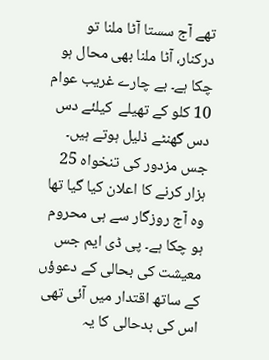تھے آج سستا آٹا ملنا تو درکنار، آٹا ملنا بھی محال ہو چکا ہے۔ بے چارے غریب عوام 10 کلو کے تھیلے  کیلئے دس دس گھنٹے ذلیل ہوتے ہیں۔ جس مزدور کی تنخواہ 25 ہزار کرنے کا اعلان کیا گیا تھا وہ آج روزگار سے ہی محروم ہو چکا ہے۔ پی ڈی ایم جس معیشت کی بحالی کے دعوؤں کے ساتھ اقتدار میں آئی تھی اس کی بدحالی کا یہ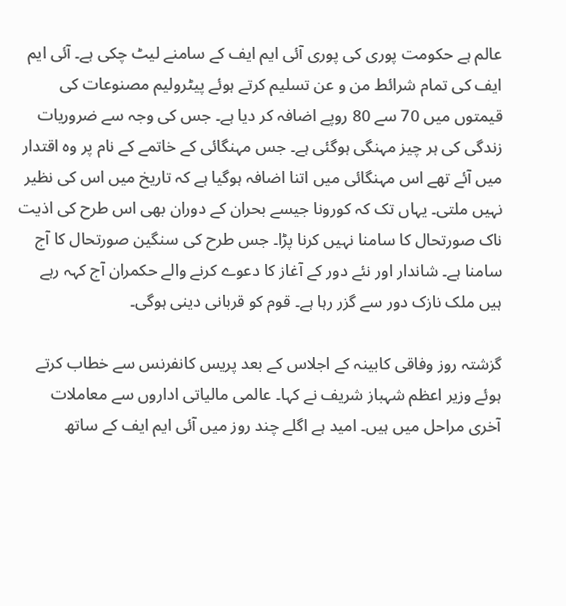عالم ہے حکومت پوری کی پوری آئی ایم ایف کے سامنے لیٹ چکی ہے۔ آئی ایم ایف کی تمام شرائط من و عن تسلیم کرتے ہوئے پیٹرولیم مصنوعات کی قیمتوں میں 70 سے 80 روپے اضافہ کر دیا ہے۔ جس کی وجہ سے ضروریات زندگی کی ہر چیز مہنگی ہوگئی ہے۔ جس مہنگائی کے خاتمے کے نام پر وہ اقتدار میں آئے تھے اس مہنگائی میں اتنا اضافہ ہوگیا ہے کہ تاریخ میں اس کی نظیر نہیں ملتی۔ یہاں تک کہ کورونا جیسے بحران کے دوران بھی اس طرح کی اذیت ناک صورتحال کا سامنا نہیں کرنا پڑا۔ جس طرح کی سنگین صورتحال کا آج سامنا ہے۔ شاندار اور نئے دور کے آغاز کا دعوے کرنے والے حکمران آج کہہ رہے ہیں ملک نازک دور سے گزر رہا ہے۔ قوم کو قربانی دینی ہوگی۔

گزشتہ روز وفاقی کابینہ کے اجلاس کے بعد پریس کانفرنس سے خطاب کرتے ہوئے وزیر اعظم شہباز شریف نے کہا۔ عالمی مالیاتی اداروں سے معاملات آخری مراحل میں ہیں۔ امید ہے اگلے چند روز میں آئی ایم ایف کے ساتھ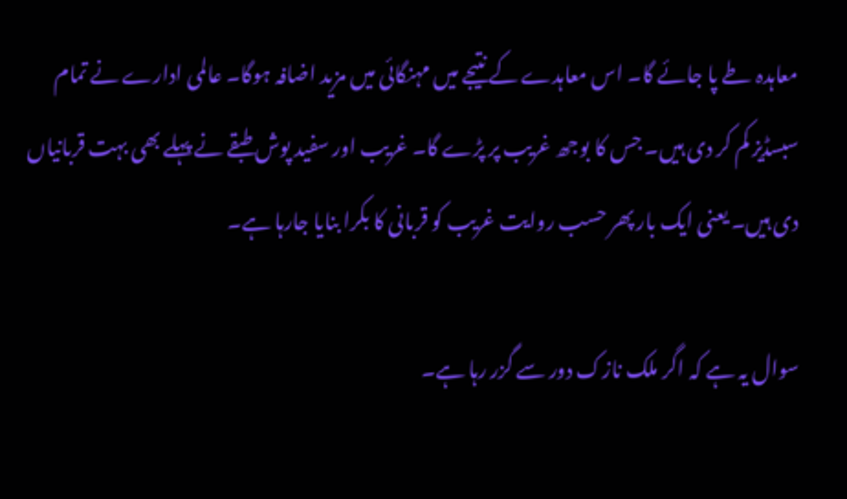معاہدہ طے پا جائے گا۔ اس معاہدے کے نتیجے میں مہنگائی میں مزید اضافہ ہوگا۔ عالمی ادارے نے تمام سبسڈیز کم کر دی ہیں۔ جس کا بوجھ غریب پر پڑے گا۔ غریب اور سفید پوش طبقے نے پہلے بھی بہت قربانیاں دی ہیں۔ یعنی ایک بار پھر حسب روایت غریب کو قربانی کا بکرا بنایا جارہا ہے۔

سوال یہ ہے کہ اگر ملک نازک دور سے گزر رہا ہے۔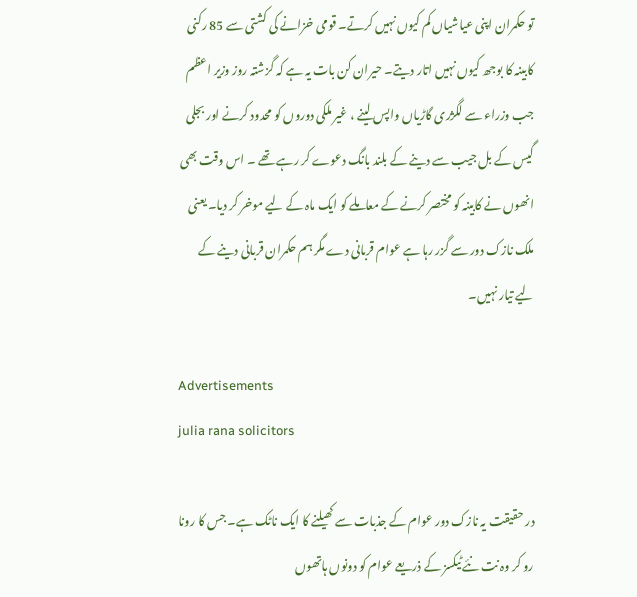تو حکمران اپنی عیاشیاں کم کیوں نہیں کرتے۔ قومی خزانے کی کشتی سے 85 رکنی کابینہ کا بوجھ کیوں نہیں اتار دیتے۔ حیران کن بات یہ ہے کہ گزشتہ روز وزیر اعظم جب وزراء سے لگژری گاڑیاں واپس لینے ، غیر ملکی دوروں کو محدود کرنے اور بجلی گیس کے بل جیب سے دینے کے بلند بانگ دعوے کر رہے تھے ۔ اس وقت بھی انھوں نے کابینہ کو مختصر کرنے کے معاملے کو ایک ماہ کے لیے موخر کر دیا۔ یعنی ملک نازک دور سے گزر رہا ہے عوام قربانی دے مگر ہم حکمران قربانی دینے کے لیے تیار نہیں۔

Advertisements
julia rana solicitors

در حقیقت یہ نازک دور عوام کے جذبات سے کھیلنے کا ایک ناٹک ہے۔ جس کا رونا رو کر وہ نت نئے ٹیکسز کے ذریعے عوام کو دونوں ہاتھوں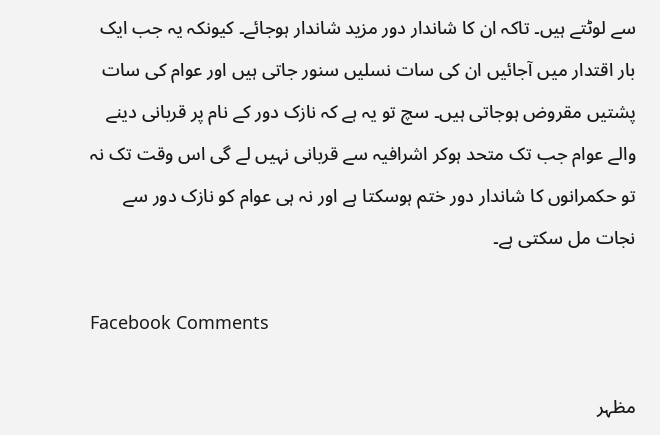سے لوٹتے ہیں۔ تاکہ ان کا شاندار دور مزید شاندار ہوجائے۔ کیونکہ یہ جب ایک بار اقتدار میں آجائیں ان کی سات نسلیں سنور جاتی ہیں اور عوام کی سات پشتیں مقروض ہوجاتی ہیں۔ سچ تو یہ ہے کہ نازک دور کے نام پر قربانی دینے والے عوام جب تک متحد ہوکر اشرافیہ سے قربانی نہیں لے گی اس وقت تک نہ تو حکمرانوں کا شاندار دور ختم ہوسکتا ہے اور نہ ہی عوام کو نازک دور سے نجات مل سکتی ہے۔

Facebook Comments

مظہر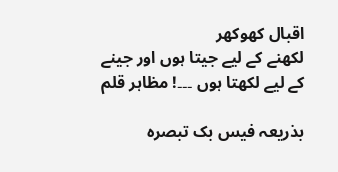اقبال کھوکھر
لکھنے کے لیے جیتا ہوں اور جینے کے لیے لکھتا ہوں ۔۔۔! مظاہر قلم

بذریعہ فیس بک تبصرہ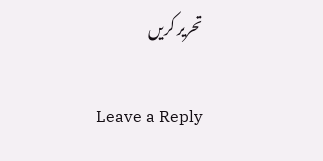تحریر کریں

Leave a Reply